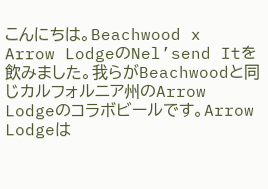こんにちは。Beachwood x Arrow LodgeのNel’send Itを飲みました。我らがBeachwoodと同じカルフォルニア州のArrow Lodgeのコラボビールです。Arrow Lodgeは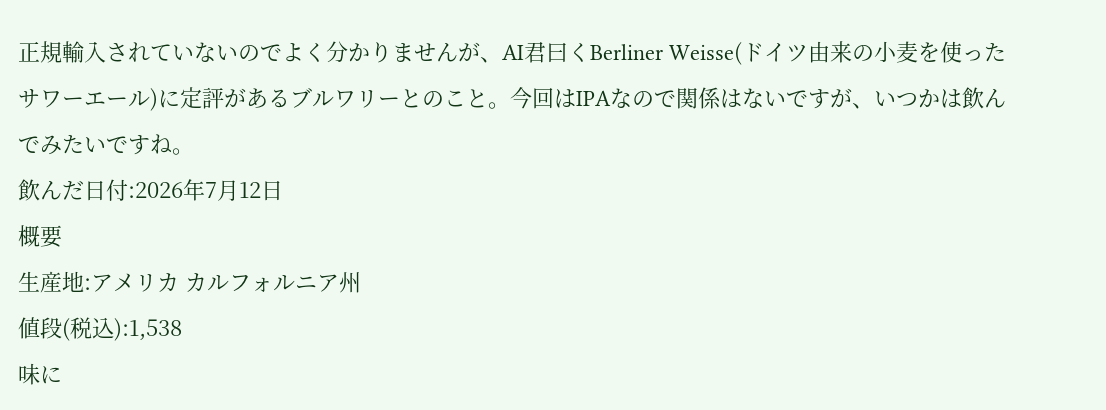正規輸入されていないのでよく分かりませんが、AI君曰くBerliner Weisse(ドイツ由来の小麦を使ったサワーエール)に定評があるブルワリーとのこと。今回はIPAなので関係はないですが、いつかは飲んでみたいですね。
飲んだ日付:2026年7月12日
概要
生産地:アメリカ カルフォルニア州
値段(税込):1,538
味に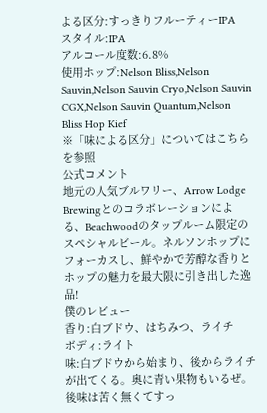よる区分:すっきりフルーティーIPA
スタイル:IPA
アルコール度数:6.8%
使用ホップ:Nelson Bliss,Nelson Sauvin,Nelson Sauvin Cryo,Nelson Sauvin CGX,Nelson Sauvin Quantum,Nelson Bliss Hop Kief
※「味による区分」についてはこちらを参照
公式コメント
地元の人気ブルワリー、Arrow Lodge Brewingとのコラボレーションによる、Beachwoodのタップルーム限定のスペシャルビール。ネルソンホップにフォーカスし、鮮やかで芳醇な香りとホップの魅力を最大限に引き出した逸品!
僕のレビュー
香り:白ブドウ、はちみつ、ライチ
ボディ:ライト
味:白ブドウから始まり、後からライチが出てくる。奥に青い果物もいるぜ。後味は苦く無くてすっ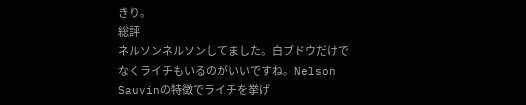きり。
総評
ネルソンネルソンしてました。白ブドウだけでなくライチもいるのがいいですね。Nelson Sauvinの特徴でライチを挙げ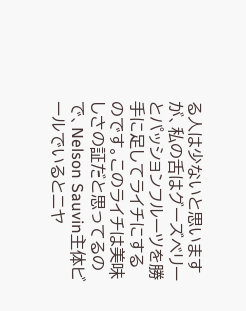る人は少ないと思いますが、私の舌はグーズベリーとパッションフルーツを勝手に足してライチにするのです。このライチは美味しさの証だと思ってるので、Nelson Sauvin主体ビールでいるとニヤ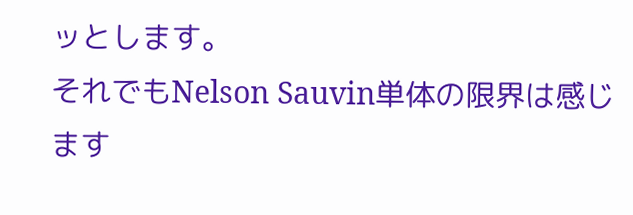ッとします。
それでもNelson Sauvin単体の限界は感じます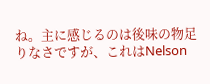ね。主に感じるのは後味の物足りなさですが、これはNelson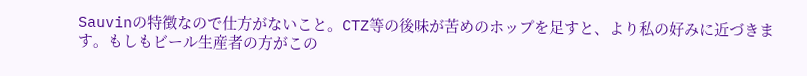Sauvinの特徴なので仕方がないこと。CTZ等の後味が苦めのホップを足すと、より私の好みに近づきます。もしもビール生産者の方がこの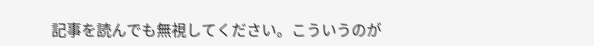記事を読んでも無視してください。こういうのが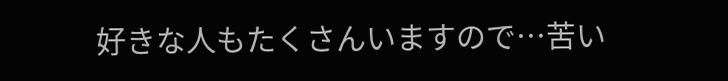好きな人もたくさんいますので…苦い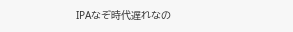IPAなぞ時代遅れなの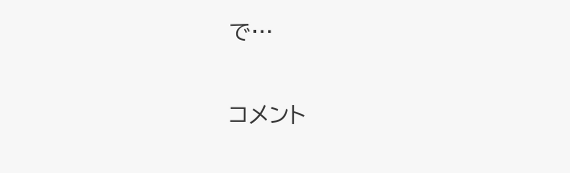で…

コメント